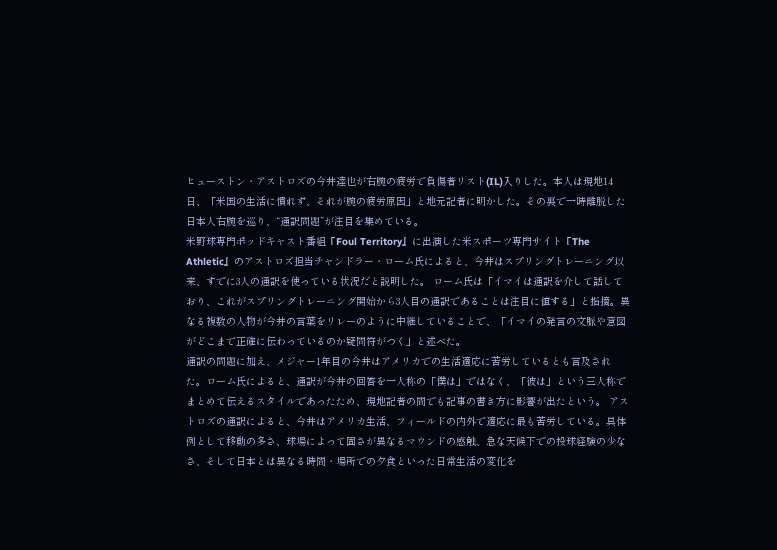ヒューストン・アストロズの今井達也が右腕の疲労で負傷者リスト(IL)入りした。本人は現地14日、「米国の生活に慣れず、それが腕の疲労原因」と地元記者に明かした。その裏で一時離脱した日本人右腕を巡り、“通訳問題”が注目を集めている。
米野球専門ポッドキャスト番組『Foul Territory』に出演した米スポーツ専門サイト『The Athletic』のアストロズ担当チャンドラー・ローム氏によると、今井はスプリングトレーニング以来、すでに3人の通訳を使っている状況だと説明した。 ローム氏は「イマイは通訳を介して話しており、これがスプリングトレーニング開始から3人目の通訳であることは注目に値する」と指摘。異なる複数の人物が今井の言葉をリレーのように中継していることで、「イマイの発言の文脈や意図がどこまで正確に伝わっているのか疑問符がつく」と述べた。
通訳の問題に加え、メジャー1年目の今井はアメリカでの生活適応に苦労しているとも言及された。ローム氏によると、通訳が今井の回答を一人称の「僕は」ではなく、「彼は」という三人称でまとめて伝えるスタイルであったため、現地記者の間でも記事の書き方に影響が出たという。 アストロズの通訳によると、今井はアメリカ生活、フィールドの内外で適応に最も苦労している。具体例として移動の多さ、球場によって固さが異なるマウンドの感触、急な天候下での投球経験の少なさ、そして日本とは異なる時間・場所での夕食といった日常生活の変化を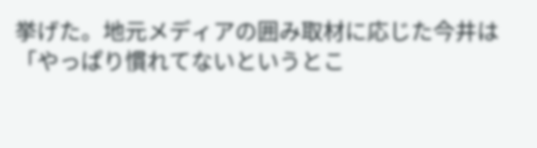挙げた。地元メディアの囲み取材に応じた今井は「やっぱり慣れてないというとこ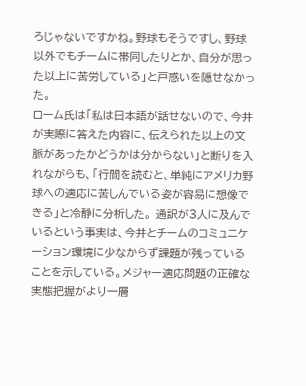ろじゃないですかね。野球もそうですし、野球以外でもチームに帯同したりとか、自分が思った以上に苦労している」と戸惑いを隠せなかった。
ローム氏は「私は日本語が話せないので、今井が実際に答えた内容に、伝えられた以上の文脈があったかどうかは分からない」と断りを入れながらも、「行間を読むと、単純にアメリカ野球への適応に苦しんでいる姿が容易に想像できる」と冷静に分析した。 通訳が3人に及んでいるという事実は、今井とチームのコミュニケーション環境に少なからず課題が残っていることを示している。メジャー適応問題の正確な実態把握がより一層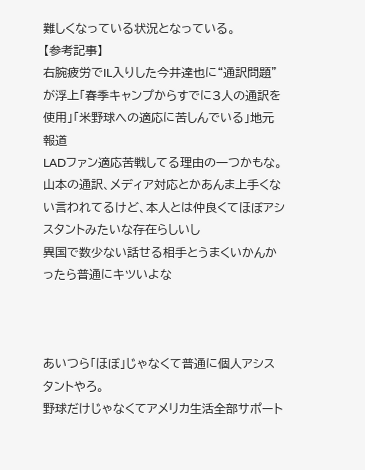難しくなっている状況となっている。
【参考記事】
右腕疲労でIL入りした今井達也に“通訳問題”が浮上「春季キャンプからすでに3人の通訳を使用」「米野球への適応に苦しんでいる」地元報道
LADファン適応苦戦してる理由の一つかもな。山本の通訳、メディア対応とかあんま上手くない言われてるけど、本人とは仲良くてほぼアシスタントみたいな存在らしいし
異国で数少ない話せる相手とうまくいかんかったら普通にキツいよな



あいつら「ほぼ」じゃなくて普通に個人アシスタントやろ。
野球だけじゃなくてアメリカ生活全部サポート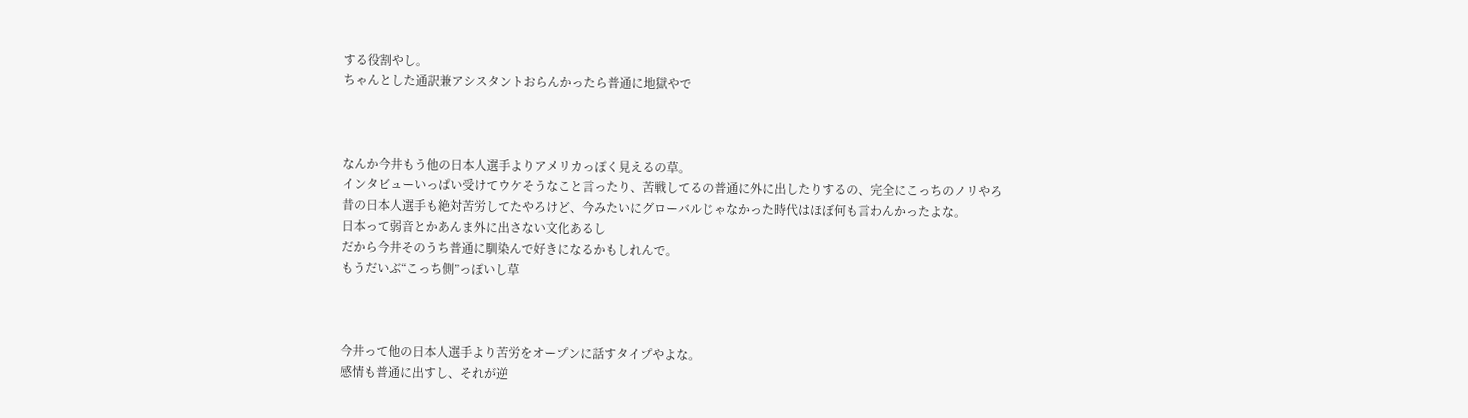する役割やし。
ちゃんとした通訳兼アシスタントおらんかったら普通に地獄やで



なんか今井もう他の日本人選手よりアメリカっぽく見えるの草。
インタビューいっぱい受けてウケそうなこと言ったり、苦戦してるの普通に外に出したりするの、完全にこっちのノリやろ
昔の日本人選手も絶対苦労してたやろけど、今みたいにグローバルじゃなかった時代はほぼ何も言わんかったよな。
日本って弱音とかあんま外に出さない文化あるし
だから今井そのうち普通に馴染んで好きになるかもしれんで。
もうだいぶ“こっち側”っぽいし草



今井って他の日本人選手より苦労をオープンに話すタイプやよな。
感情も普通に出すし、それが逆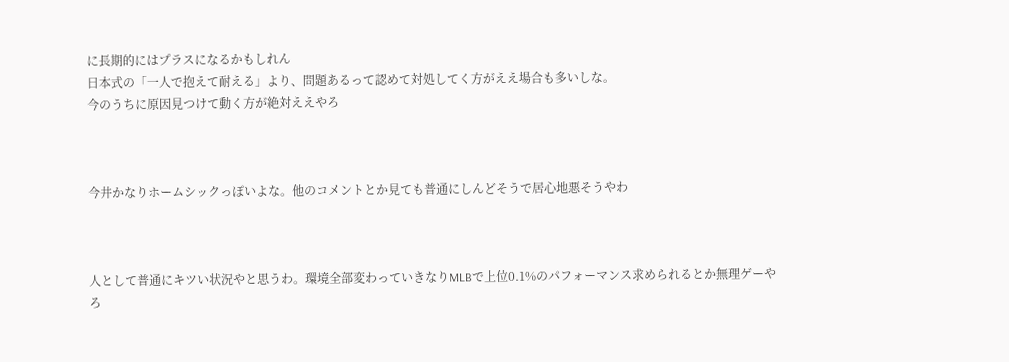に長期的にはプラスになるかもしれん
日本式の「一人で抱えて耐える」より、問題あるって認めて対処してく方がええ場合も多いしな。
今のうちに原因見つけて動く方が絶対ええやろ



今井かなりホームシックっぽいよな。他のコメントとか見ても普通にしんどそうで居心地悪そうやわ



人として普通にキツい状況やと思うわ。環境全部変わっていきなりMLBで上位0.1%のパフォーマンス求められるとか無理ゲーやろ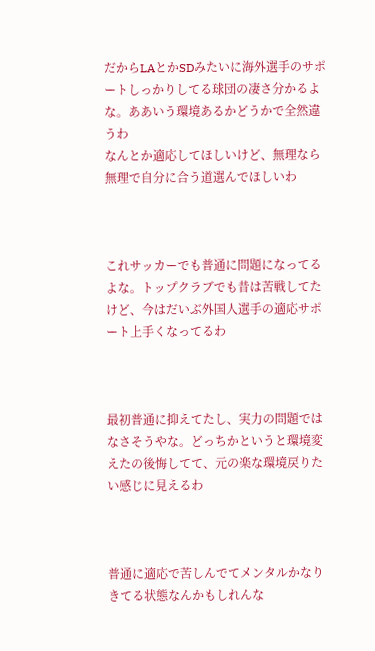だからLAとかSDみたいに海外選手のサポートしっかりしてる球団の凄さ分かるよな。ああいう環境あるかどうかで全然違うわ
なんとか適応してほしいけど、無理なら無理で自分に合う道選んでほしいわ



これサッカーでも普通に問題になってるよな。トップクラブでも昔は苦戦してたけど、今はだいぶ外国人選手の適応サポート上手くなってるわ



最初普通に抑えてたし、実力の問題ではなさそうやな。どっちかというと環境変えたの後悔してて、元の楽な環境戻りたい感じに見えるわ



普通に適応で苦しんでてメンタルかなりきてる状態なんかもしれんな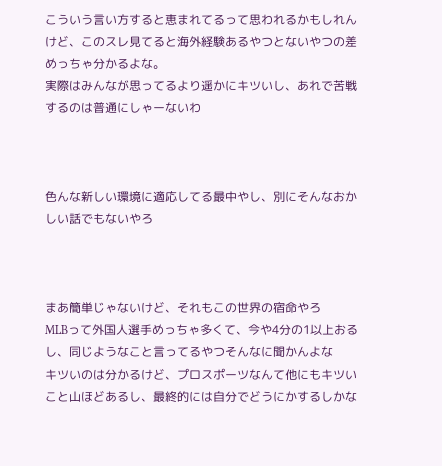こういう言い方すると恵まれてるって思われるかもしれんけど、このスレ見てると海外経験あるやつとないやつの差めっちゃ分かるよな。
実際はみんなが思ってるより遥かにキツいし、あれで苦戦するのは普通にしゃーないわ



色んな新しい環境に適応してる最中やし、別にそんなおかしい話でもないやろ



まあ簡単じゃないけど、それもこの世界の宿命やろ
MLBって外国人選手めっちゃ多くて、今や4分の1以上おるし、同じようなこと言ってるやつそんなに聞かんよな
キツいのは分かるけど、プロスポーツなんて他にもキツいこと山ほどあるし、最終的には自分でどうにかするしかな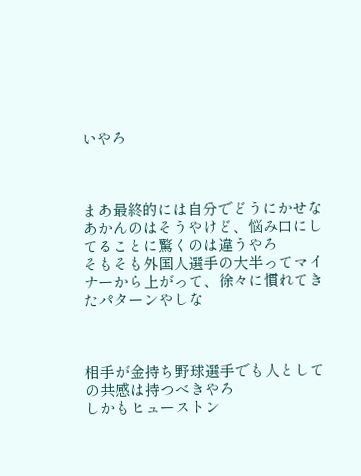いやろ



まあ最終的には自分でどうにかせなあかんのはそうやけど、悩み口にしてることに驚くのは違うやろ
そもそも外国人選手の大半ってマイナーから上がって、徐々に慣れてきたパターンやしな



相手が金持ち野球選手でも人としての共感は持つべきやろ
しかもヒューストン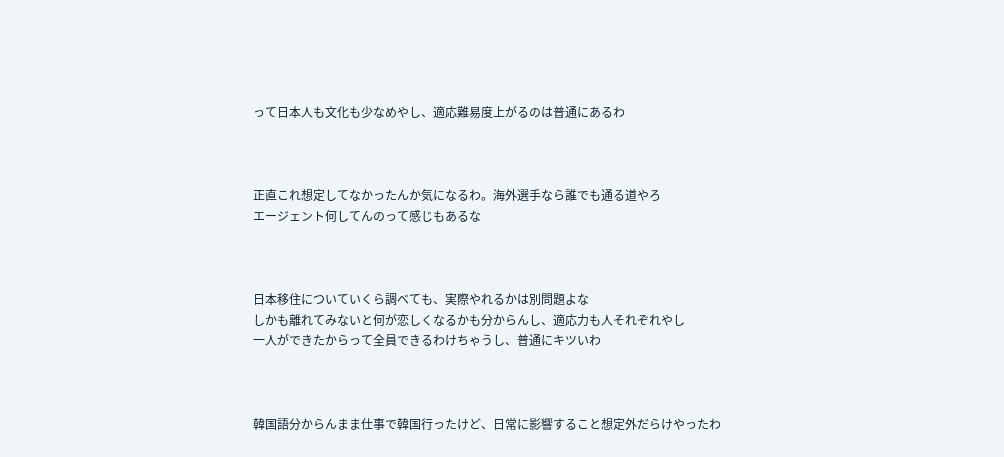って日本人も文化も少なめやし、適応難易度上がるのは普通にあるわ



正直これ想定してなかったんか気になるわ。海外選手なら誰でも通る道やろ
エージェント何してんのって感じもあるな



日本移住についていくら調べても、実際やれるかは別問題よな
しかも離れてみないと何が恋しくなるかも分からんし、適応力も人それぞれやし
一人ができたからって全員できるわけちゃうし、普通にキツいわ



韓国語分からんまま仕事で韓国行ったけど、日常に影響すること想定外だらけやったわ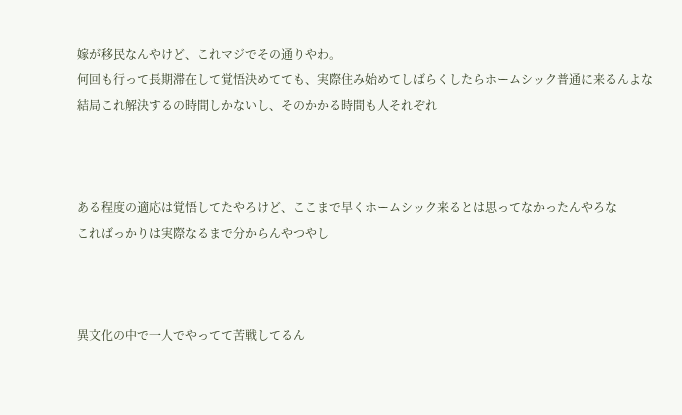嫁が移民なんやけど、これマジでその通りやわ。
何回も行って長期滞在して覚悟決めてても、実際住み始めてしばらくしたらホームシック普通に来るんよな
結局これ解決するの時間しかないし、そのかかる時間も人それぞれ



ある程度の適応は覚悟してたやろけど、ここまで早くホームシック来るとは思ってなかったんやろな
こればっかりは実際なるまで分からんやつやし



異文化の中で一人でやってて苦戦してるん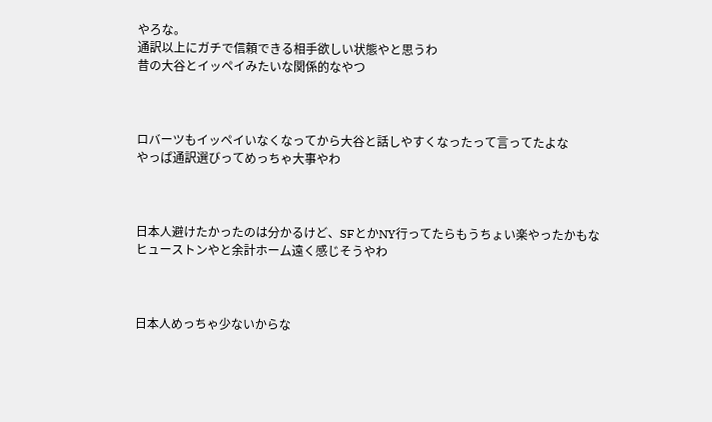やろな。
通訳以上にガチで信頼できる相手欲しい状態やと思うわ
昔の大谷とイッペイみたいな関係的なやつ



ロバーツもイッペイいなくなってから大谷と話しやすくなったって言ってたよな
やっぱ通訳選びってめっちゃ大事やわ



日本人避けたかったのは分かるけど、SFとかNY行ってたらもうちょい楽やったかもな
ヒューストンやと余計ホーム遠く感じそうやわ



日本人めっちゃ少ないからな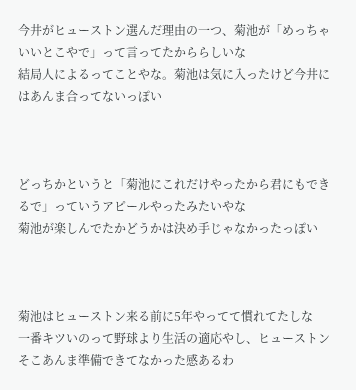今井がヒューストン選んだ理由の一つ、菊池が「めっちゃいいとこやで」って言ってたかららしいな
結局人によるってことやな。菊池は気に入ったけど今井にはあんま合ってないっぽい



どっちかというと「菊池にこれだけやったから君にもできるで」っていうアピールやったみたいやな
菊池が楽しんでたかどうかは決め手じゃなかったっぽい



菊池はヒューストン来る前に5年やってて慣れてたしな
一番キツいのって野球より生活の適応やし、ヒューストンそこあんま準備できてなかった感あるわ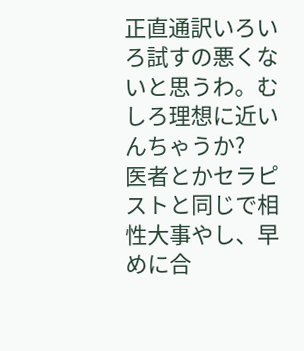正直通訳いろいろ試すの悪くないと思うわ。むしろ理想に近いんちゃうか?
医者とかセラピストと同じで相性大事やし、早めに合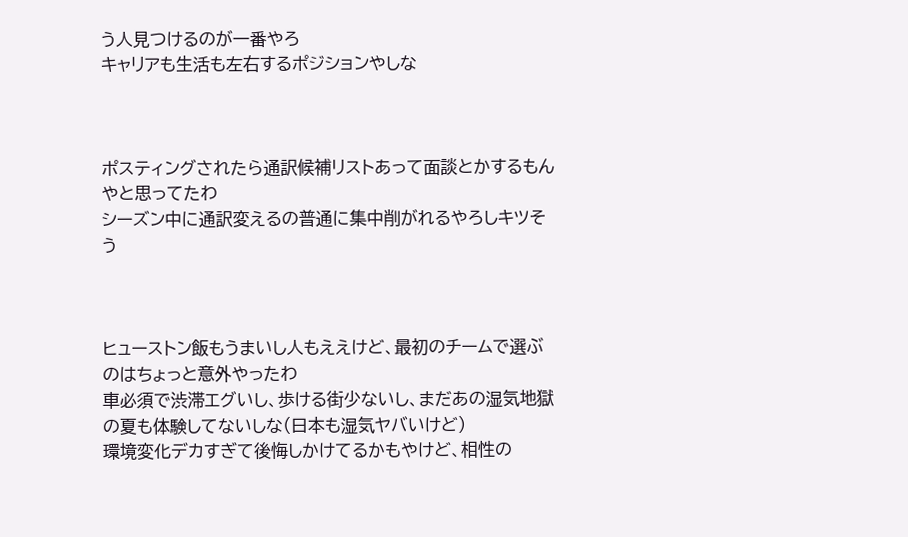う人見つけるのが一番やろ
キャリアも生活も左右するポジションやしな



ポスティングされたら通訳候補リストあって面談とかするもんやと思ってたわ
シーズン中に通訳変えるの普通に集中削がれるやろしキツそう



ヒューストン飯もうまいし人もええけど、最初のチームで選ぶのはちょっと意外やったわ
車必須で渋滞エグいし、歩ける街少ないし、まだあの湿気地獄の夏も体験してないしな(日本も湿気ヤバいけど)
環境変化デカすぎて後悔しかけてるかもやけど、相性の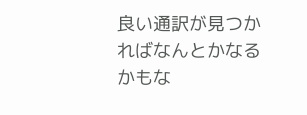良い通訳が見つかればなんとかなるかもな